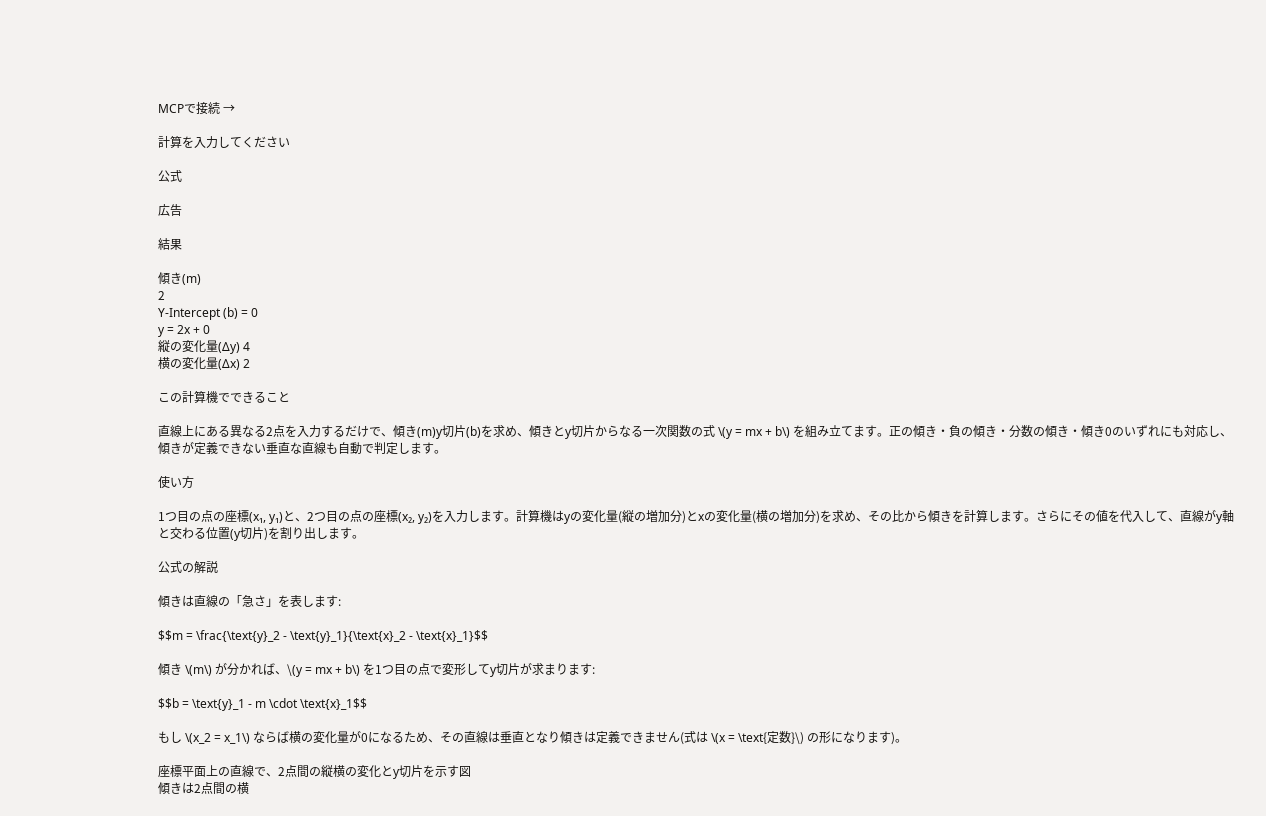MCPで接続 →

計算を入力してください

公式

広告

結果

傾き(m)
2
Y-Intercept (b) = 0
y = 2x + 0
縦の変化量(Δy) 4
横の変化量(Δx) 2

この計算機でできること

直線上にある異なる2点を入力するだけで、傾き(m)y切片(b)を求め、傾きとy切片からなる一次関数の式 \(y = mx + b\) を組み立てます。正の傾き・負の傾き・分数の傾き・傾き0のいずれにも対応し、傾きが定義できない垂直な直線も自動で判定します。

使い方

1つ目の点の座標(x₁, y₁)と、2つ目の点の座標(x₂, y₂)を入力します。計算機はyの変化量(縦の増加分)とxの変化量(横の増加分)を求め、その比から傾きを計算します。さらにその値を代入して、直線がy軸と交わる位置(y切片)を割り出します。

公式の解説

傾きは直線の「急さ」を表します:

$$m = \frac{\text{y}_2 - \text{y}_1}{\text{x}_2 - \text{x}_1}$$

傾き \(m\) が分かれば、\(y = mx + b\) を1つ目の点で変形してy切片が求まります:

$$b = \text{y}_1 - m \cdot \text{x}_1$$

もし \(x_2 = x_1\) ならば横の変化量が0になるため、その直線は垂直となり傾きは定義できません(式は \(x = \text{定数}\) の形になります)。

座標平面上の直線で、2点間の縦横の変化とy切片を示す図
傾きは2点間の横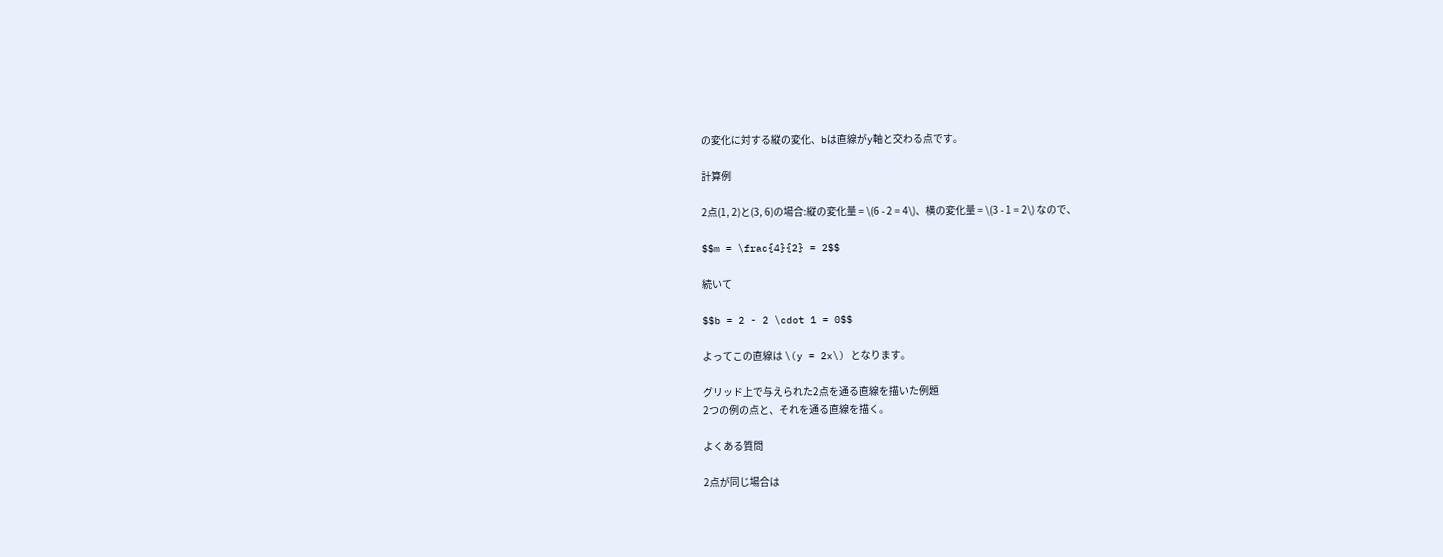の変化に対する縦の変化、bは直線がy軸と交わる点です。

計算例

2点(1, 2)と(3, 6)の場合:縦の変化量 = \(6 - 2 = 4\)、横の変化量 = \(3 - 1 = 2\) なので、

$$m = \frac{4}{2} = 2$$

続いて

$$b = 2 - 2 \cdot 1 = 0$$

よってこの直線は \(y = 2x\) となります。

グリッド上で与えられた2点を通る直線を描いた例題
2つの例の点と、それを通る直線を描く。

よくある質問

2点が同じ場合は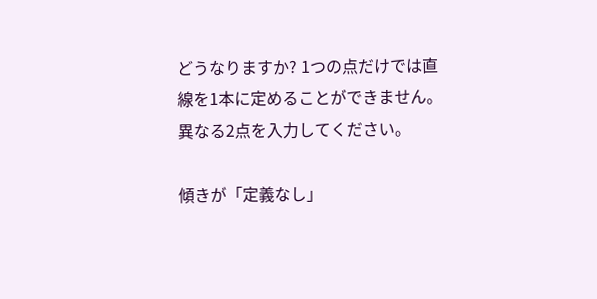どうなりますか? 1つの点だけでは直線を1本に定めることができません。異なる2点を入力してください。

傾きが「定義なし」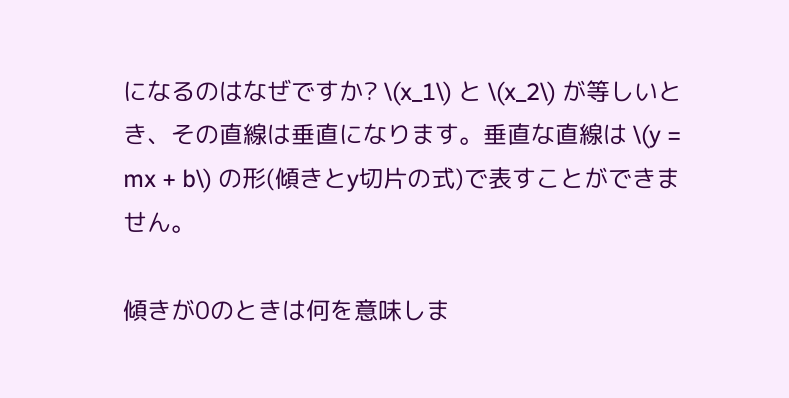になるのはなぜですか? \(x_1\) と \(x_2\) が等しいとき、その直線は垂直になります。垂直な直線は \(y = mx + b\) の形(傾きとy切片の式)で表すことができません。

傾きが0のときは何を意味しま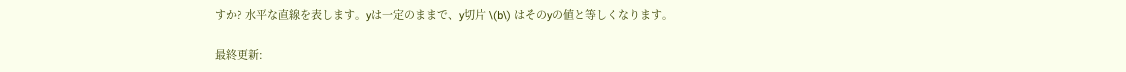すか? 水平な直線を表します。yは一定のままで、y切片 \(b\) はそのyの値と等しくなります。

最終更新: